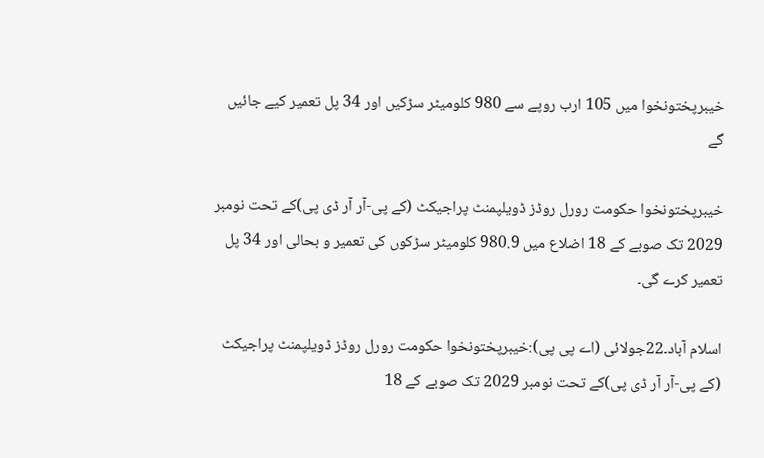خیبرپختونخوا میں 105 ارب روپے سے 980 کلومیٹر سڑکیں اور 34 پل تعمیر کیے جائیں گے

خیبرپختونخوا حکومت رورل روڈز ڈویلپمنٹ پراجیکٹ (کے پی-آر آر ڈی پی)کے تحت نومبر 2029 تک صوبے کے 18 اضلاع میں 980.9 کلومیٹر سڑکوں کی تعمیر و بحالی اور 34 پل تعمیر کرے گی۔

اسلام آباد۔22جولائی (اے پی پی):خیبرپختونخوا حکومت رورل روڈز ڈویلپمنٹ پراجیکٹ (کے پی-آر آر ڈی پی)کے تحت نومبر 2029 تک صوبے کے 18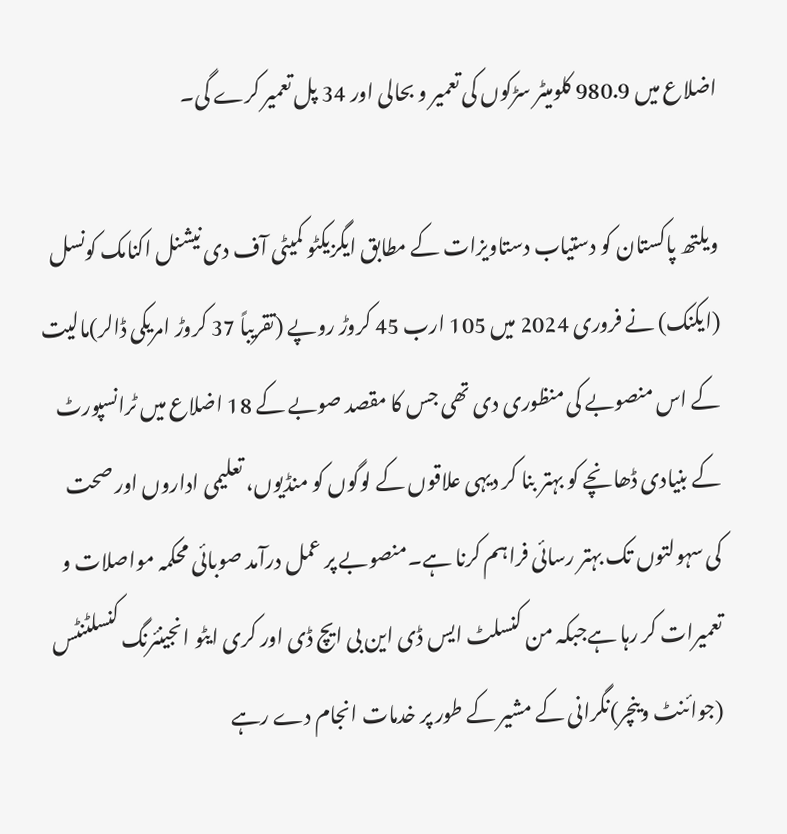اضلاع میں 980.9 کلومیٹر سڑکوں کی تعمیر و بحالی اور 34 پل تعمیر کرے گی۔

ویلتھ پاکستان کو دستیاب دستاویزات کے مطابق ایگزیکٹو کمیٹی آف دی نیشنل اکنامک کونسل (ایکنک) نے فروری 2024 میں 105 ارب 45 کروڑ روپے (تقریباً 37 کروڑ امریکی ڈالر)مالیت کے اس منصوبے کی منظوری دی تھی جس کا مقصد صوبے کے 18 اضلاع میں ٹرانسپورٹ کے بنیادی ڈھانچے کو بہتر بنا کر دیہی علاقوں کے لوگوں کو منڈیوں، تعلیمی اداروں اور صحت کی سہولتوں تک بہتر رسائی فراہم کرنا ہے۔منصوبے پر عمل درآمد صوبائی محکمہ مواصلات و تعمیرات کر رہا ہےجبکہ من کنسلٹ ایس ڈی این بی ایچ ڈی اور کری ایٹو انجینئرنگ کنسلٹنٹس (جوائنٹ وینچر)نگرانی کے مشیر کے طور پر خدمات انجام دے رہے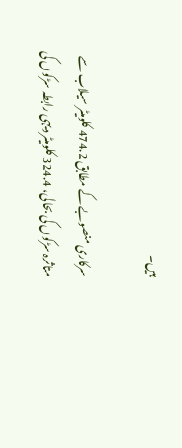ہیں۔

سرکاری منصوبے کے مطابق 474.2 کلومیٹر سیلاب سے متاثرہ سڑکوں کی بحالی، 324.4 کلومیٹر دیہی رابطہ سڑکوں کی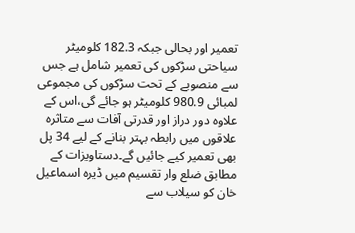تعمیر اور بحالی جبکہ 182.3 کلومیٹر سیاحتی سڑکوں کی تعمیر شامل ہے جس سے منصوبے کے تحت سڑکوں کی مجموعی لمبائی 980.9 کلومیٹر ہو جائے گی،اس کے علاوہ دور دراز اور قدرتی آفات سے متاثرہ علاقوں میں رابطہ بہتر بنانے کے لیے 34 پل بھی تعمیر کیے جائیں گے۔دستاویزات کے مطابق ضلع وار تقسیم میں ڈیرہ اسماعیل خان کو سیلاب سے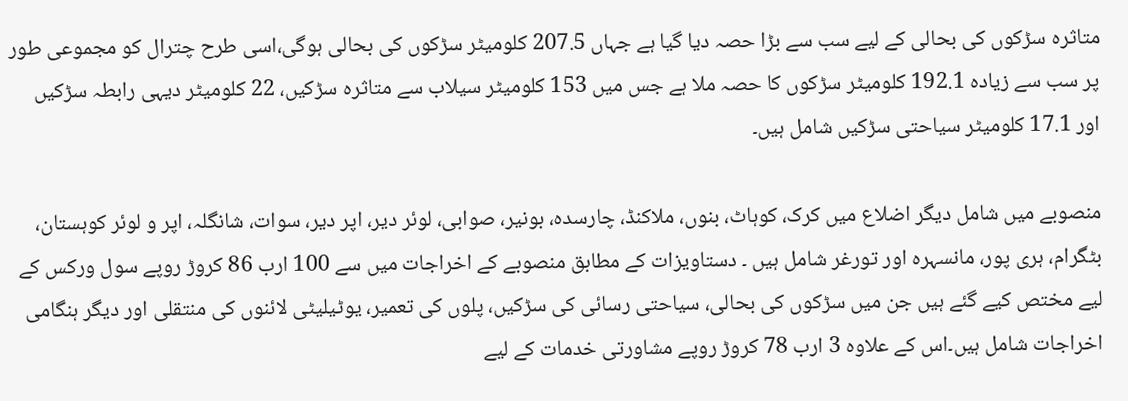متاثرہ سڑکوں کی بحالی کے لیے سب سے بڑا حصہ دیا گیا ہے جہاں 207.5 کلومیٹر سڑکوں کی بحالی ہوگی،اسی طرح چترال کو مجموعی طور پر سب سے زیادہ 192.1 کلومیٹر سڑکوں کا حصہ ملا ہے جس میں 153 کلومیٹر سیلاب سے متاثرہ سڑکیں، 22 کلومیٹر دیہی رابطہ سڑکیں اور 17.1 کلومیٹر سیاحتی سڑکیں شامل ہیں۔

منصوبے میں شامل دیگر اضلاع میں کرک، کوہاٹ، بنوں، ملاکنڈ، چارسدہ، بونیر، صوابی، لوئر دیر، اپر دیر، سوات، شانگلہ، اپر و لوئر کوہستان، بٹگرام، ہری پور، مانسہرہ اور تورغر شامل ہیں ۔ دستاویزات کے مطابق منصوبے کے اخراجات میں سے 100 ارب 86 کروڑ روپے سول ورکس کے لیے مختص کیے گئے ہیں جن میں سڑکوں کی بحالی، سیاحتی رسائی کی سڑکیں، پلوں کی تعمیر، یوٹیلیٹی لائنوں کی منتقلی اور دیگر ہنگامی اخراجات شامل ہیں۔اس کے علاوہ 3 ارب 78 کروڑ روپے مشاورتی خدمات کے لیے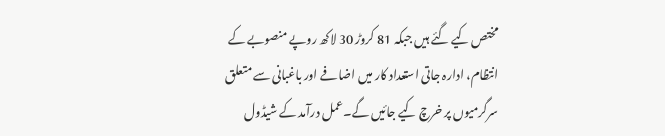مختص کیے گئے ہیں جبکہ 81 کروڑ 30 لاکھ روپے منصوبے کے انتظام، ادارہ جاتی استعداد کار میں اضافے اور باغبانی سے متعلق سرگرمیوں پر خرچ کیے جائیں گے۔عمل درآمد کے شیڈول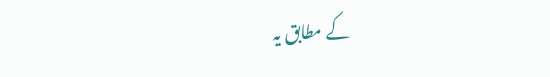کے مطابق یہ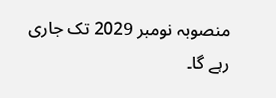منصوبہ نومبر 2029 تک جاری رہے گا۔